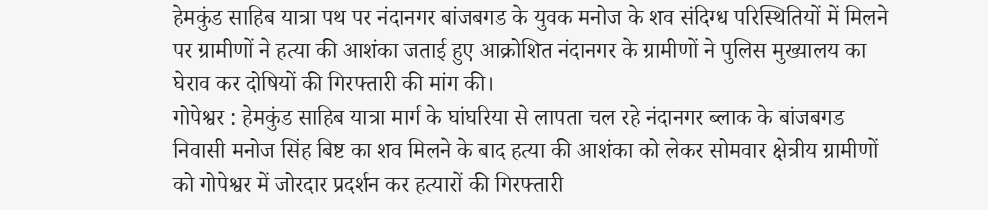हेमकुंड साहिब यात्रा पथ पर नंदानगर बांजबगड के युवक मनोज के शव संदिग्ध परिस्थितियों में मिलने पर ग्रामीणों ने हत्या की आशंका जताई हुए आक्रोशित नंदानगर के ग्रामीणों ने पुलिस मुख्यालय का घेराव कर दोषियों की गिरफ्तारी की मांग की।
गोपेश्वर : हेमकुंड साहिब यात्रा मार्ग के घांघरिया से लापता चल रहे नंदानगर ब्लाक के बांजबगड निवासी मनोज सिंह बिष्ट का शव मिलने के बाद हत्या की आशंका को लेकर सोमवार क्षेत्रीय ग्रामीणों को गोपेश्वर में जोरदार प्रदर्शन कर हत्यारों की गिरफ्तारी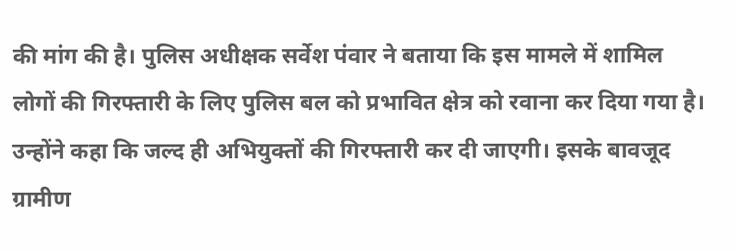की मांग की है। पुलिस अधीक्षक सर्वेश पंवार ने बताया कि इस मामले में शामिल लोगों की गिरफ्तारी के लिए पुलिस बल को प्रभावित क्षेत्र को रवाना कर दिया गया है। उन्होंने कहा कि जल्द ही अभियुक्तों की गिरफ्तारी कर दी जाएगी। इसके बावजूद ग्रामीण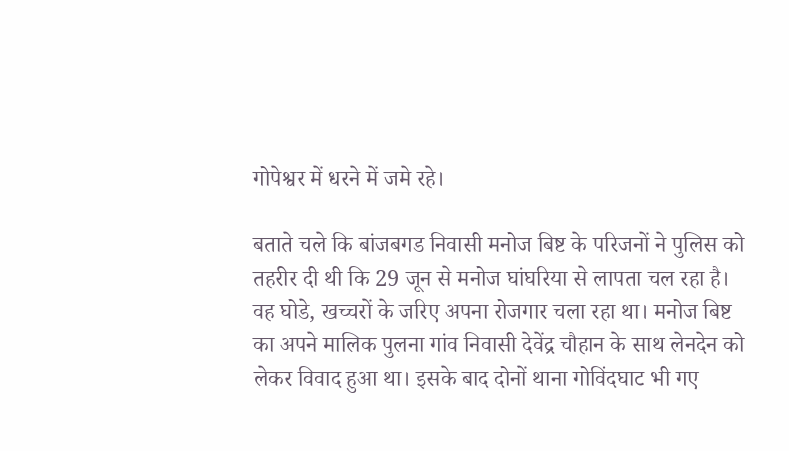गोपेश्वर में धरने में जमे रहे।

बताते चले कि बांजबगड निवासी मनोज बिष्ट के परिजनों ने पुलिस को तहरीर दी थी कि 29 जून से मनोज घांघरिया से लापता चल रहा है। वह घोडे, खच्चरों के जरिए अपना रोजगार चला रहा था। मनोज बिष्ट का अपने मालिक पुलना गांव निवासी देवेंद्र चौहान के साथ लेनदेन को लेकर विवाद हुआ था। इसके बाद दोनों थाना गोविंदघाट भी गए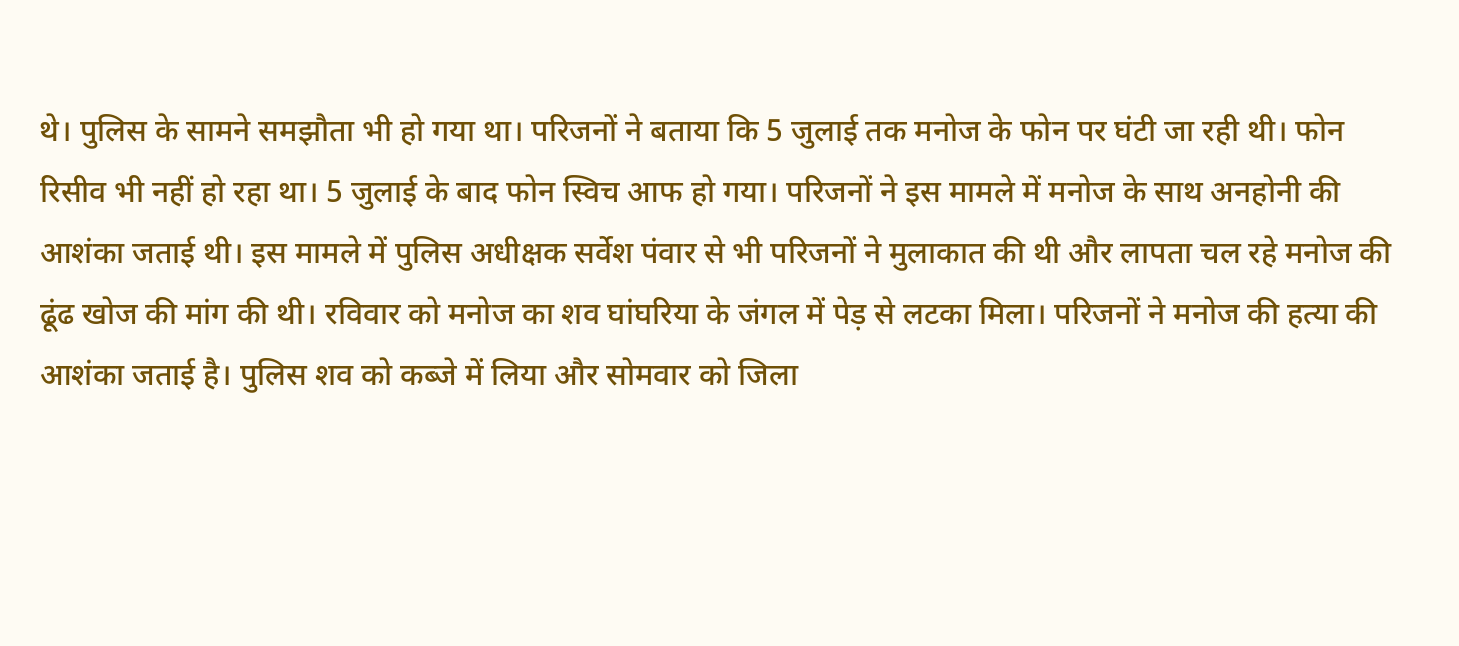थे। पुलिस के सामने समझौता भी हो गया था। परिजनों ने बताया कि 5 जुलाई तक मनोज के फोन पर घंटी जा रही थी। फोन रिसीव भी नहीं हो रहा था। 5 जुलाई के बाद फोन स्विच आफ हो गया। परिजनों ने इस मामले में मनोज के साथ अनहोनी की आशंका जताई थी। इस मामले में पुलिस अधीक्षक सर्वेश पंवार से भी परिजनों ने मुलाकात की थी और लापता चल रहे मनोज की ढूंढ खोज की मांग की थी। रविवार को मनोज का शव घांघरिया के जंगल में पेड़ से लटका मिला। परिजनों ने मनोज की हत्या की आशंका जताई है। पुलिस शव को कब्जे में लिया और सोमवार को जिला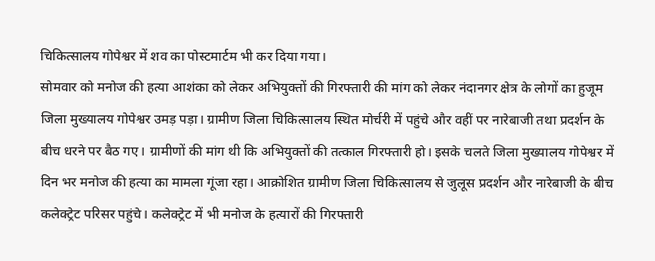चिकित्सालय गोपेश्वर में शव का पोस्टमार्टम भी कर दिया गया।
सोमवार को मनोज की हत्या आशंका को लेकर अभियुक्तों की गिरफ्तारी की मांग को लेकर नंदानगर क्षेत्र के लोगों का हुजूम जिला मुख्यालय गोपेश्वर उमड़ पड़ा। ग्रामीण जिला चिकित्सालय स्थित मोर्चरी में पहुंचे और वहीं पर नारेबाजी तथा प्रदर्शन के बीच धरने पर बैठ गए। ग्रामीणों की मांग थी कि अभियुक्तों की तत्काल गिरफ्तारी हो। इसके चलते जिला मुख्यालय गोपेश्वर में दिन भर मनोज की हत्या का मामला गूंजा रहा। आक्रोशित ग्रामीण जिला चिकित्सालय से जुलूस प्रदर्शन और नारेबाजी के बीच कलेक्ट्रेट परिसर पहुंचे। कलेक्ट्रेट में भी मनोज के हत्यारों की गिरफ्तारी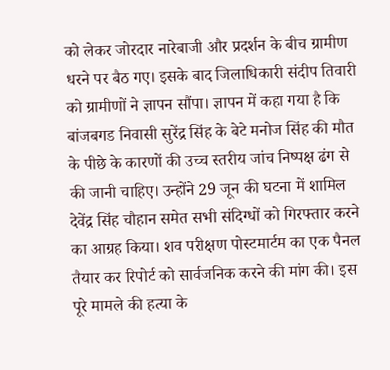को लेकर जोरदार नारेबाजी और प्रदर्शन के बीच ग्रामीण धरने पर बैठ गए। इसके बाद जिलाधिकारी संदीप तिवारी को ग्रामीणों ने ज्ञापन सौंपा। ज्ञापन में कहा गया है कि बांजबगड निवासी सुरेंद्र सिंह के बेटे मनोज सिंह की मौत के पीछे के कारणों की उच्च स्तरीय जांच निष्पक्ष ढंग से की जानी चाहिए। उन्होंने 29 जून की घटना में शामिल देवेंद्र सिंह चौहान समेत सभी संदिग्धों को गिरफ्तार करने का आग्रह किया। शव परीक्षण पोस्टमार्टम का एक पैनल तैयार कर रिपोर्ट को सार्वजनिक करने की मांग की। इस पूरे मामले की हत्या के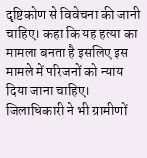दृष्टिकोण से विवेचना की जानी चाहिए। कहा कि यह हत्या का मामला बनता है इसलिए इस मामले में परिजनों को न्याय दिया जाना चाहिए। जिलाधिकारी ने भी ग्रामीणों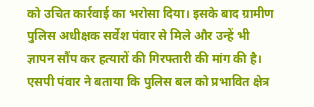को उचित कार्रवाई का भरोसा दिया। इसके बाद ग्रामीण पुलिस अधीक्षक सर्वेश पंवार से मिले और उन्हें भी ज्ञापन सौंप कर हत्यारों की गिरफ्तारी की मांग की है। एसपी पंवार ने बताया कि पुलिस बल को प्रभावित क्षेत्र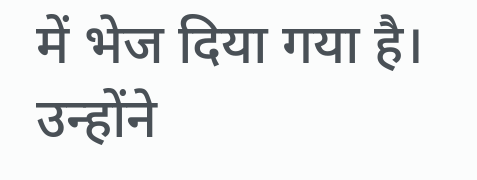में भेज दिया गया है। उन्होंने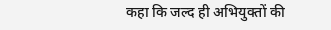कहा कि जल्द ही अभियुक्तों की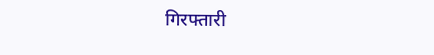गिरफ्तारी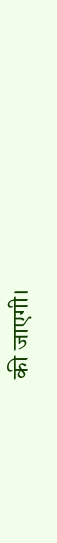की जाएगी।